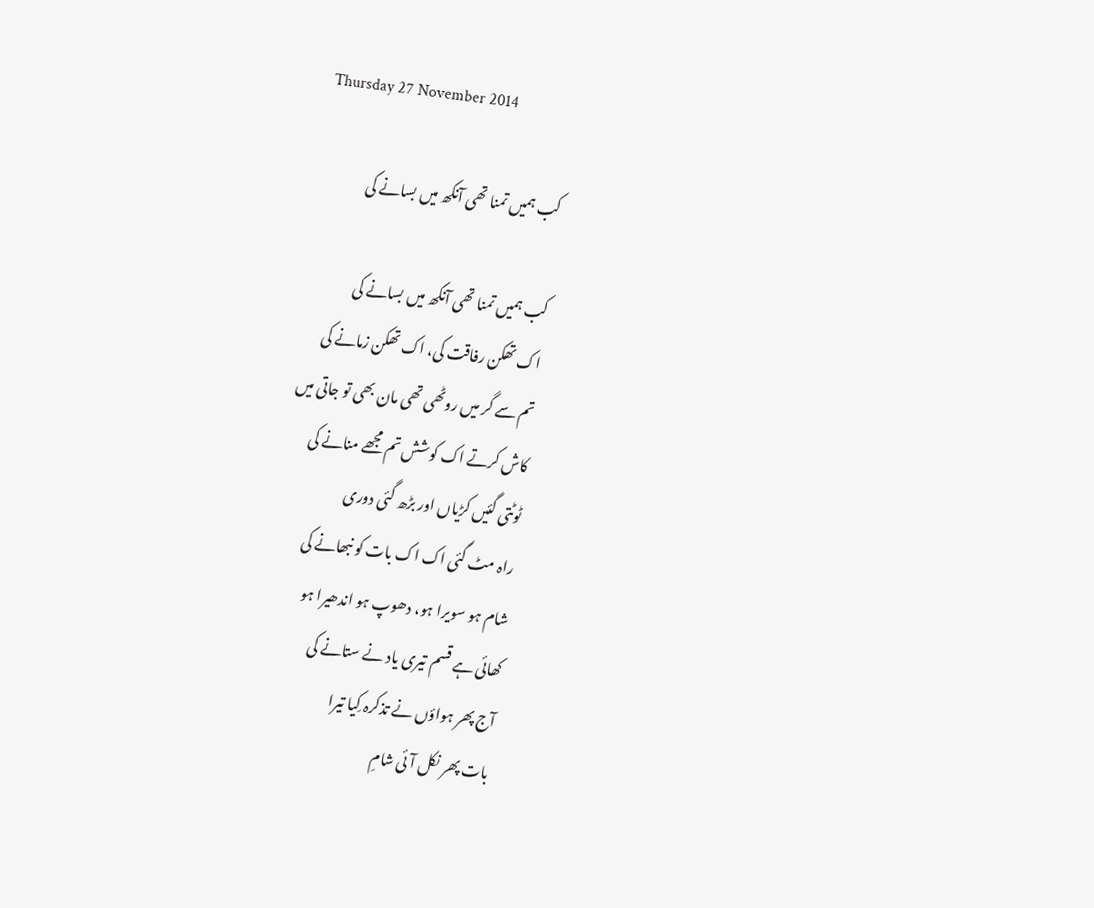Thursday 27 November 2014

کب ہمیں تمنا تھی آنکھ میں بسانے کی

کب ہمیں تمنا تھی آنکھ میں بسانے کی
اک تھکن رفاقت کی، اک تھکن زمانے کی
تم سے گر میں روٹھی تھی مان بھی تو جاتی میں
کاش کرتے اک کوشش تم مجھے منانے کی
ٹوٹتی گئیں کڑیاں اور بڑھ گئی دوری
راہ مٹ گئی اک اک بات کو نبھانے کی
شام ہو سویرا ہو، دھوپ ہو اندھیرا ہو
کھائی ہے قسم تیری یاد نے ستانے کی
آج پھر ہواؤں نے تذکرہ کِیا تیرا
بات پھر نکل آئی شامِ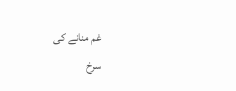غم منانے کی
سرخ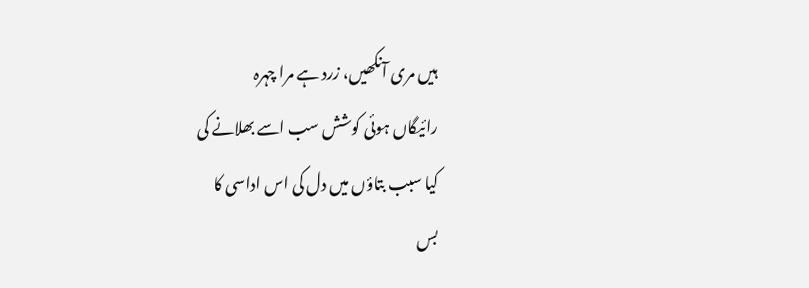ہیں مری آنکھیں، زرد ہے مرا چہرہ
رائیگاں ہوئی کوشش سب اسے بھلانے کی
کیا سبب بتاؤں میں دل کی اس اداسی کا
بس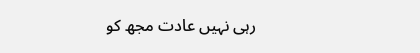رہی نہیں عادت مجھ کو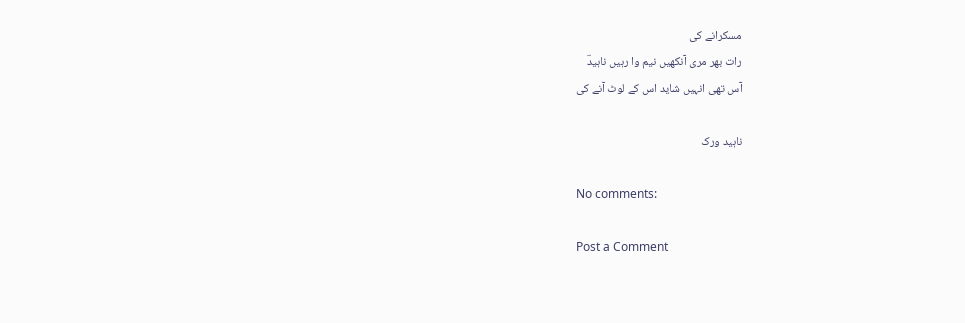مسکرانے کی
رات بھر مری آنکھیں نیم وا رہیں ناہیدؔ
آس تھی انہیں شاید اس کے لوٹ آنے کی

ناہید ورک

No comments:

Post a Comment